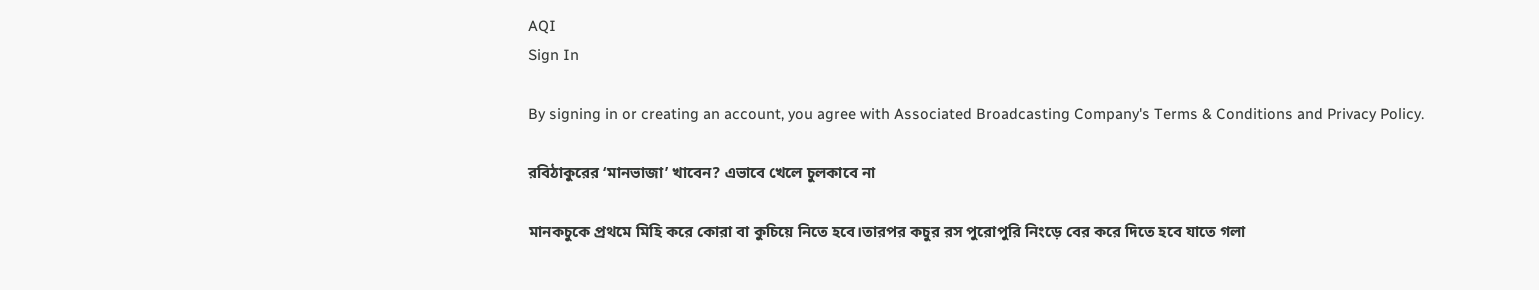AQI
Sign In

By signing in or creating an account, you agree with Associated Broadcasting Company's Terms & Conditions and Privacy Policy.

রবিঠাকুরের ‘মানভাজা’ খাবেন? এভাবে খেলে চুলকাবে না

মানকচুকে প্রথমে মিহি করে কোরা বা কুচিয়ে নিতে হবে।তারপর কচুর রস পুরোপুরি নিংড়ে বের করে দিতে হবে যাতে গলা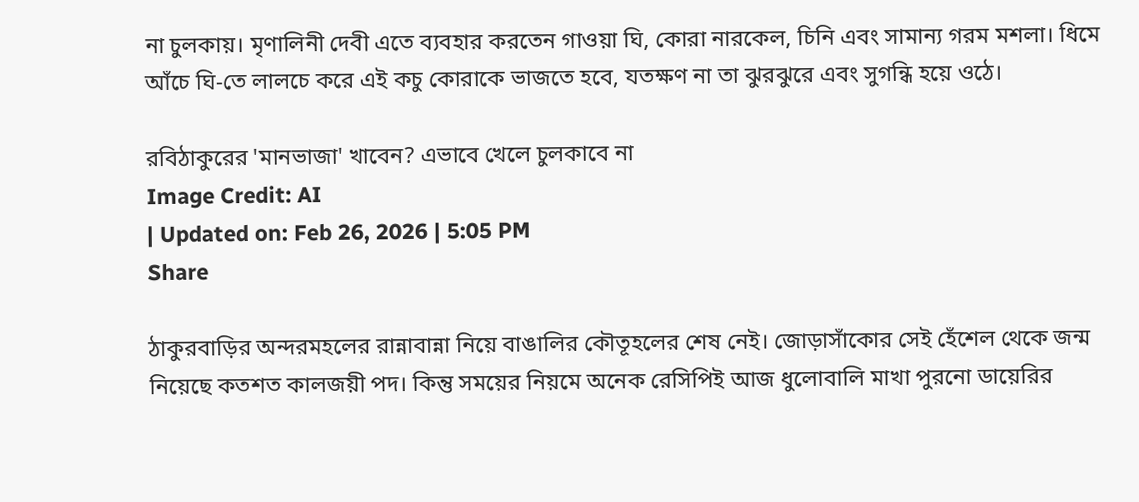না চুলকায়। মৃণালিনী দেবী এতে ব্যবহার করতেন গাওয়া ঘি, কোরা নারকেল, চিনি এবং সামান্য গরম মশলা। ধিমে আঁচে ঘি-তে লালচে করে এই কচু কোরাকে ভাজতে হবে, যতক্ষণ না তা ঝুরঝুরে এবং সুগন্ধি হয়ে ওঠে।

রবিঠাকুরের 'মানভাজা' খাবেন? এভাবে খেলে চুলকাবে না
Image Credit: AI
| Updated on: Feb 26, 2026 | 5:05 PM
Share

ঠাকুরবাড়ির অন্দরমহলের রান্নাবান্না নিয়ে বাঙালির কৌতূহলের শেষ নেই। জোড়াসাঁকোর সেই হেঁশেল থেকে জন্ম নিয়েছে কতশত কালজয়ী পদ। কিন্তু সময়ের নিয়মে অনেক রেসিপিই আজ ধুলোবালি মাখা পুরনো ডায়েরির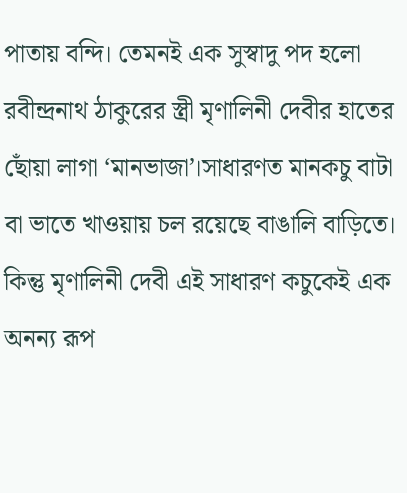পাতায় বন্দি। তেমনই এক সুস্বাদু পদ হলো রবীন্দ্রনাথ ঠাকুরের স্ত্রী মৃণালিনী দেবীর হাতের ছোঁয়া লাগা ‘মানভাজা’।সাধারণত মানকচু বাটা বা ভাতে খাওয়ায় চল রয়েছে বাঙালি বাড়িতে। কিন্তু মৃণালিনী দেবী এই সাধারণ কচুকেই এক অনন্য রূপ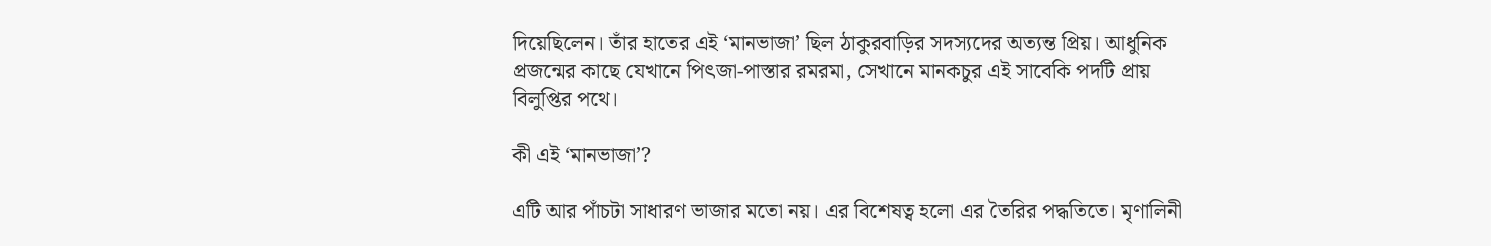দিয়েছিলেন। তাঁর হাতের এই ‘মানভাজা’ ছিল ঠাকুরবাড়ির সদস্যদের অত্যন্ত প্রিয়। আধুনিক প্রজন্মের কাছে যেখানে পিৎজা-পাস্তার রমরমা, সেখানে মানকচুর এই সাবেকি পদটি প্রায় বিলুপ্তির পথে।

কী এই ‘মানভাজা’?

এটি আর পাঁচটা সাধারণ ভাজার মতো নয়। এর বিশেষত্ব হলো এর তৈরির পদ্ধতিতে। মৃণালিনী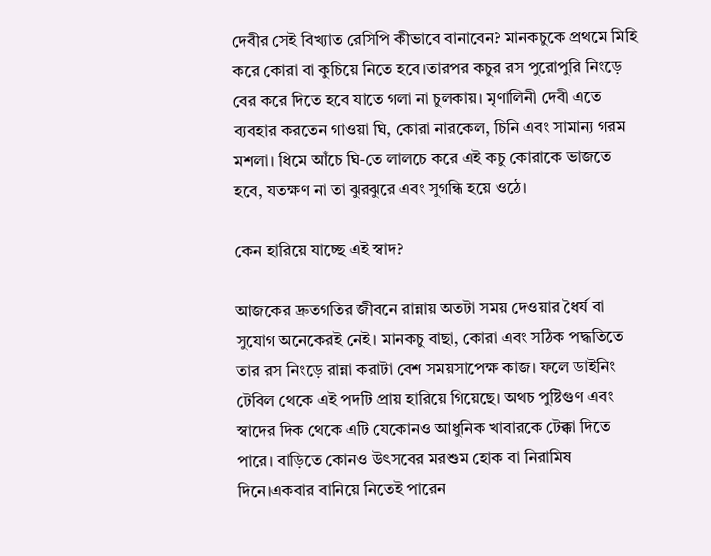দেবীর সেই বিখ্যাত রেসিপি কীভাবে বানাবেন? মানকচুকে প্রথমে মিহি করে কোরা বা কুচিয়ে নিতে হবে।তারপর কচুর রস পুরোপুরি নিংড়ে বের করে দিতে হবে যাতে গলা না চুলকায়। মৃণালিনী দেবী এতে ব্যবহার করতেন গাওয়া ঘি, কোরা নারকেল, চিনি এবং সামান্য গরম মশলা। ধিমে আঁচে ঘি-তে লালচে করে এই কচু কোরাকে ভাজতে হবে, যতক্ষণ না তা ঝুরঝুরে এবং সুগন্ধি হয়ে ওঠে।

কেন হারিয়ে যাচ্ছে এই স্বাদ?

আজকের দ্রুতগতির জীবনে রান্নায় অতটা সময় দেওয়ার ধৈর্য বা সুযোগ অনেকেরই নেই। মানকচু বাছা, কোরা এবং সঠিক পদ্ধতিতে তার রস নিংড়ে রান্না করাটা বেশ সময়সাপেক্ষ কাজ। ফলে ডাইনিং টেবিল থেকে এই পদটি প্রায় হারিয়ে গিয়েছে। অথচ পুষ্টিগুণ এবং স্বাদের দিক থেকে এটি যেকোনও আধুনিক খাবারকে টেক্কা দিতে পারে। বাড়িতে কোনও উৎসবের মরশুম হোক বা নিরামিষ দিনে।একবার বানিয়ে নিতেই পারেন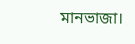মানভাজা।